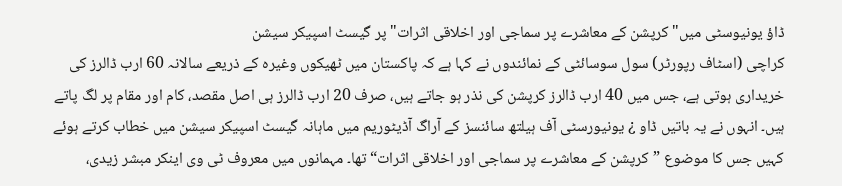ڈاؤ یونیوسٹی میں" کرپشن کے معاشرے پر سماجی اور اخلاقی اثرات" پر گیسٹ اسپیکر سیشن
کراچی (اسٹاف رپورٹر) سول سوسائٹی کے نمائندوں نے کہا ہے کہ پاکستان میں ٹھیکوں وغیرہ کے ذریعے سالانہ 60 ارب ڈالرز کی خریداری ہوتی ہے، جس میں 40 ارب ڈالرز کرپشن کی نذر ہو جاتے ہیں، صرف 20 ارب ڈالرز ہی اصل مقصد، کام اور مقام پر لگ پاتے ہیں۔ انہوں نے یہ باتیں ڈاو ¿ یونیورسٹی آف ہیلتھ سائنسز کے آراگ آڈیٹوریم میں ماہانہ گیسٹ اسپیکر سیشن میں خطاب کرتے ہوئے کہیں جس کا موضوع ”کرپشن کے معاشرے پر سماجی اور اخلاقی اثرات“ تھا۔ مہمانوں میں معروف ٹی وی اینکر مبشر زیدی،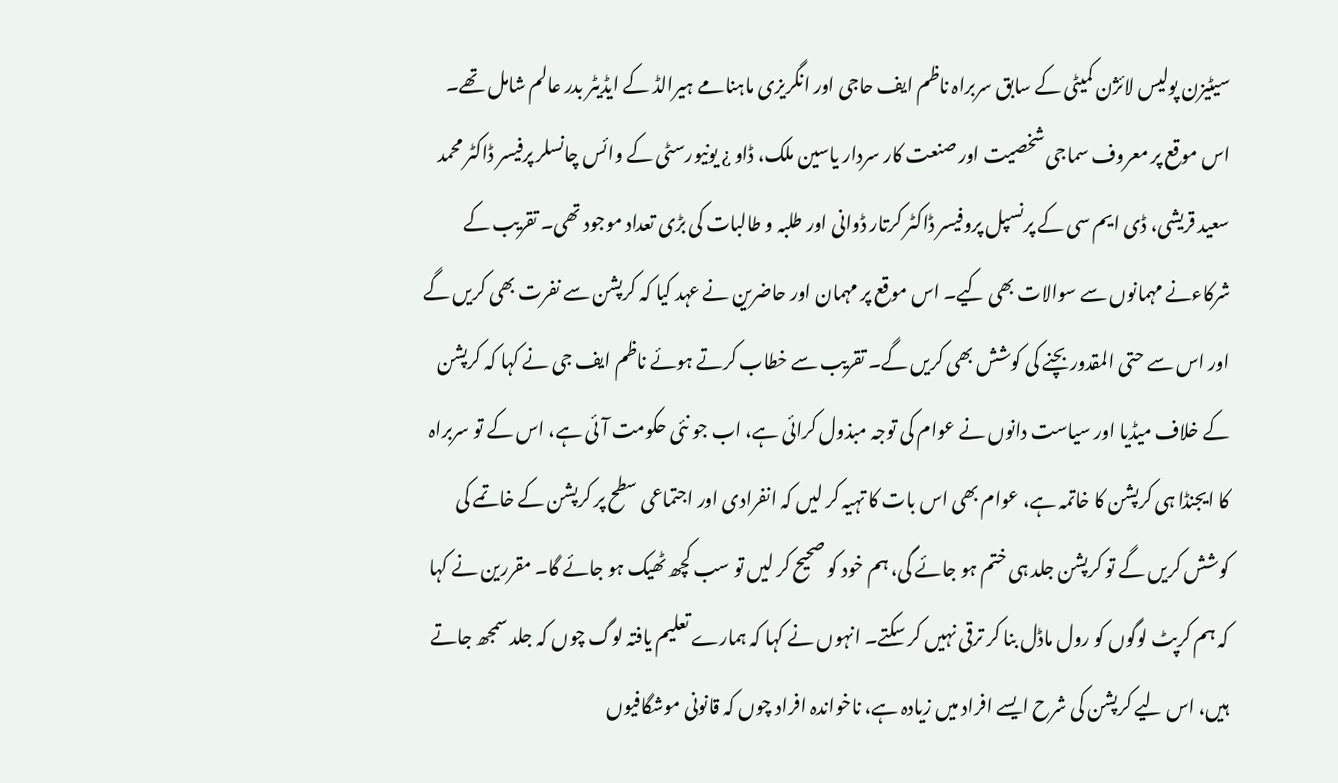سیٹیزن پولیس لائژن کمیٹی کے سابق سربراہ ناظم ایف حاجی اور انگریزی ماہنامے ہیرالڈ کے ایڈیٹر بدر عالم شامل تھے۔ اس موقع پر معروف سماجی شخصیت اور صنعت کار سردار یاسین ملک، ڈاو ¿ یونیورسٹی کے وائس چانسلر پرفیسر ڈاکٹر محمد سعید قریشی، ڈی ایم سی کے پرنسپل پروفیسر ڈاکٹر کرتار ڈوانی اور طلبہ و طالبات کی بڑی تعداد موجود تھی۔ تقریب کے شرکاءنے مہمانوں سے سوالات بھی کیے۔ اس موقع پر مہمان اور حاضرین نے عہد کیا کہ کرپشن سے نفرت بھی کریں گے اور اس سے حتی المقدور بچنے کی کوشش بھی کریں گے۔ تقریب سے خطاب کرتے ہوئے ناظم ایف جی نے کہا کہ کرپشن کے خلاف میڈیا اور سیاست دانوں نے عوام کی توجہ مبذول کرائی ہے، اب جو نئی حکومت آئی ہے، اس کے تو سربراہ کا ایجنڈا ہی کرپشن کا خاتمہ ہے، عوام بھی اس بات کا تہیہ کر لیں کہ انفرادی اور اجتماعی سطح پر کرپشن کے خاتمے کی کوشش کریں گے تو کرپشن جلد ہی ختم ہو جائے گی، ہم خود کو صحیح کر لیں تو سب کچھ ٹھیک ہو جائے گا۔ مقررین نے کہا کہ ہم کرپٹ لوگوں کو رول ماڈل بنا کر ترقی نہیں کر سکتے۔ انہوں نے کہا کہ ہمارے تعلیم یافتہ لوگ چوں کہ جلد سمجھ جاتے ہیں، اس لیے کرپشن کی شرح ایسے افراد میں زیادہ ہے، ناخواندہ افراد چوں کہ قانونی موشگافیوں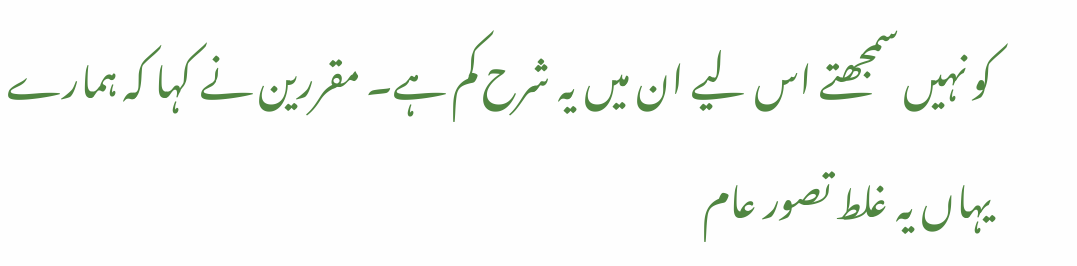کو نہیں سمجھتے اس لیے ان میں یہ شرح کم ہے۔ مقررین نے کہا کہ ہمارے یہاں یہ غلط تصور عام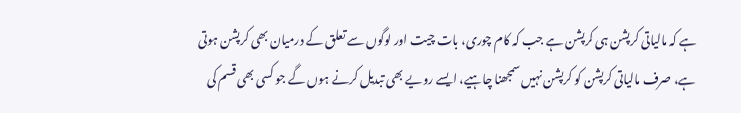ہے کہ مالیاتی کرپشن ہی کرپشن ہے جب کہ کام چوری، بات چیت اور لوگوں سے تعلق کے درمیان بھی کرپشن ہوتی ہے، صرف مالیاتی کرپشن کو کرپشن نہیں سمجھنا چاہیے، ایسے رویے بھی تبدیل کرنے ہوں گے جو کسی بھی قسم کی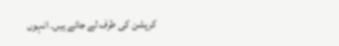کرپشن کی طرف لے جاتے ہیں۔ انہوں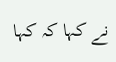نے کہا کہ کہا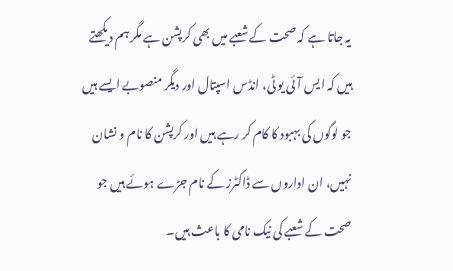یہ جاتا ہے کہ صحت کے شعبے میں بھی کرپشن ہے مگر ہم دیکھتے ہیں کہ ایس آئی یو ٹی، انڈس اسپتال اور دیگر منصوبے ایسے ہیں جو لوگوں کی بہبود کا کام کر رہے ہیں اور کرپشن کا نام و نشان نہیں، ان اداروں سے ڈاکٹرز کے نام جڑے ہوئے ہیں جو صحت کے شعبے کی نیک نامی کا باعث ہیں۔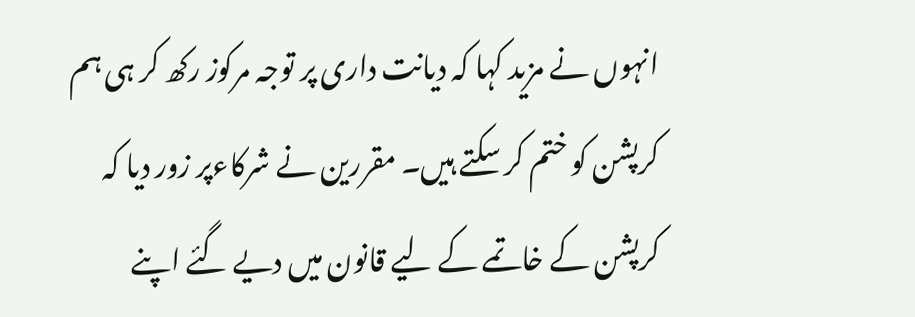انہوں نے مزید کہا کہ دیانت داری پر توجہ مرکوز رکھ کر ہی ہم کرپشن کو ختم کر سکتے ہیں۔ مقررین نے شرکاءپر زور دیا کہ کرپشن کے خاتمے کے لیے قانون میں دیے گئے اپنے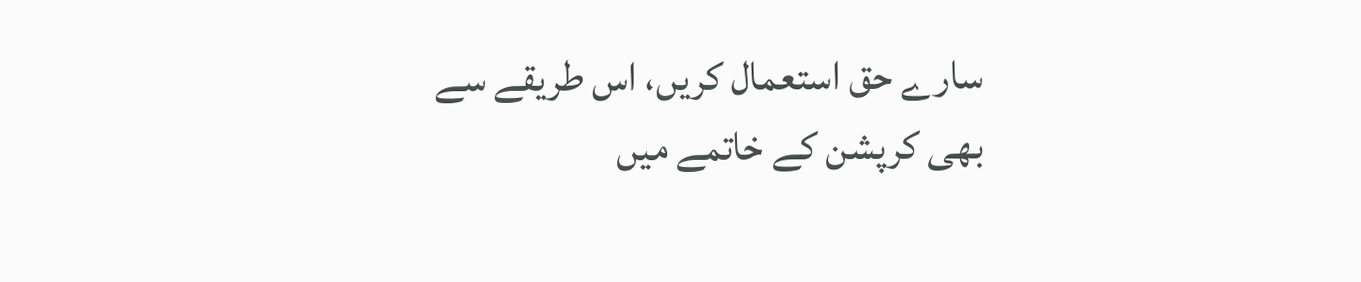سارے حق استعمال کریں، اس طریقے سے بھی کرپشن کے خاتمے میں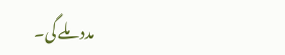مدد ملے گی۔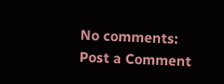No comments:
Post a Comment